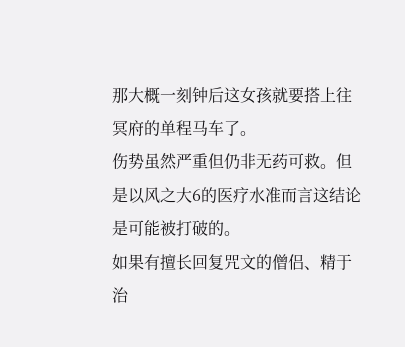那大概一刻钟后这女孩就要搭上往冥府的单程马车了。
伤势虽然严重但仍非无药可救。但是以风之大6的医疗水准而言这结论是可能被打破的。
如果有擅长回复咒文的僧侣、精于治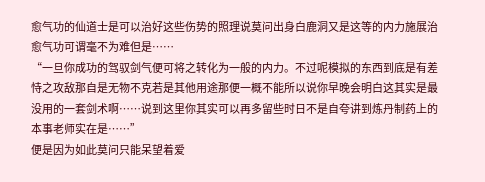愈气功的仙道士是可以治好这些伤势的照理说莫问出身白鹿洞又是这等的内力施展治愈气功可谓毫不为难但是……
“一旦你成功的驾驭剑气便可将之转化为一般的内力。不过呢模拟的东西到底是有差恃之攻敌那自是无物不克若是其他用途那便一概不能所以说你早晚会明白这其实是最没用的一套剑术啊……说到这里你其实可以再多留些时日不是自夸讲到炼丹制药上的本事老师实在是……”
便是因为如此莫问只能呆望着爱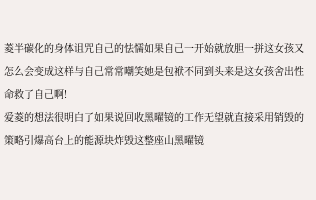菱半碳化的身体诅咒自己的怯懦如果自己一开始就放胆一拼这女孩又怎么会变成这样与自己常常嘲笑她是包袱不同到头来是这女孩舍出性命救了自己啊!
爱菱的想法很明白了如果说回收黑曜镜的工作无望就直接采用销毁的策略引爆高台上的能源块炸毁这整座山黑曜镜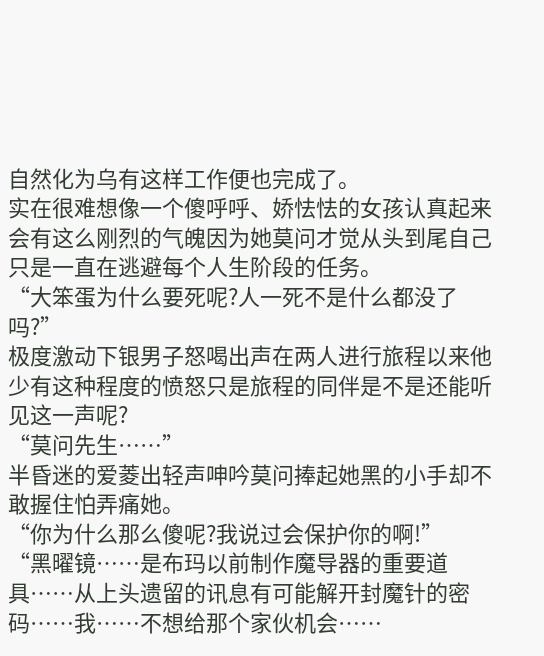自然化为乌有这样工作便也完成了。
实在很难想像一个傻呼呼、娇怯怯的女孩认真起来会有这么刚烈的气魄因为她莫问才觉从头到尾自己只是一直在逃避每个人生阶段的任务。
“大笨蛋为什么要死呢?人一死不是什么都没了吗?”
极度激动下银男子怒喝出声在两人进行旅程以来他少有这种程度的愤怒只是旅程的同伴是不是还能听见这一声呢?
“莫问先生……”
半昏迷的爱菱出轻声呻吟莫问捧起她黑的小手却不敢握住怕弄痛她。
“你为什么那么傻呢?我说过会保护你的啊!”
“黑曜镜……是布玛以前制作魔导器的重要道具……从上头遗留的讯息有可能解开封魔针的密码……我……不想给那个家伙机会……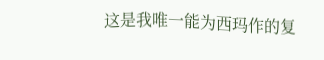这是我唯一能为西玛作的复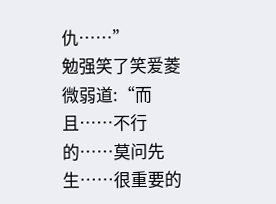仇……”
勉强笑了笑爱菱微弱道:“而且……不行的……莫问先生……很重要的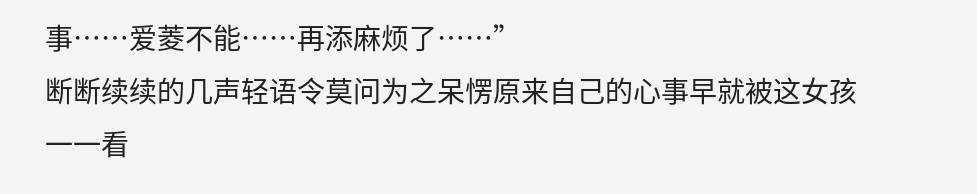事……爱菱不能……再添麻烦了……”
断断续续的几声轻语令莫问为之呆愣原来自己的心事早就被这女孩一一看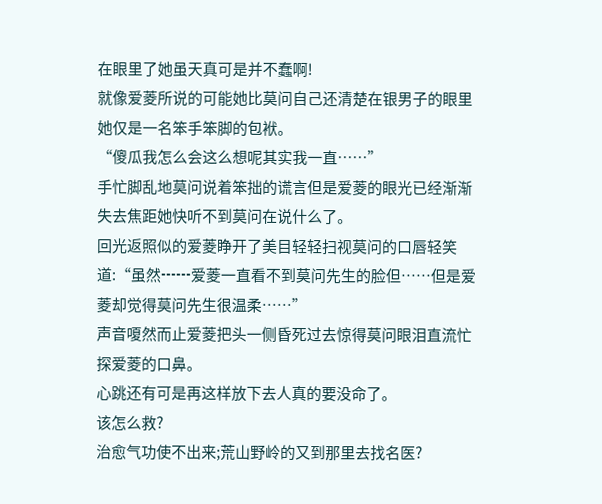在眼里了她虽天真可是并不蠢啊!
就像爱菱所说的可能她比莫问自己还清楚在银男子的眼里她仅是一名笨手笨脚的包袱。
“傻瓜我怎么会这么想呢其实我一直……”
手忙脚乱地莫问说着笨拙的谎言但是爱菱的眼光已经渐渐失去焦距她快听不到莫问在说什么了。
回光返照似的爱菱睁开了美目轻轻扫视莫问的口唇轻笑道:“虽然┅┅爱菱一直看不到莫问先生的脸但……但是爱菱却觉得莫问先生很温柔……”
声音嗄然而止爱菱把头一侧昏死过去惊得莫问眼泪直流忙探爱菱的口鼻。
心跳还有可是再这样放下去人真的要没命了。
该怎么救?
治愈气功使不出来;荒山野岭的又到那里去找名医?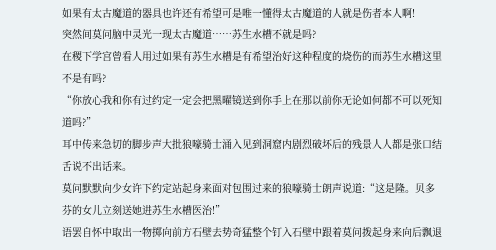如果有太古魔道的器具也许还有希望可是唯一懂得太古魔道的人就是伤者本人啊!
突然间莫问脑中灵光一现太古魔道……苏生水槽不就是吗?
在稷下学宫曾看人用过如果有苏生水槽是有希望治好这种程度的烧伤的而苏生水槽这里不是有吗?
“你放心我和你有过约定一定会把黑曜镜送到你手上在那以前你无论如何都不可以死知道吗?”
耳中传来急切的脚步声大批狼嚎骑士涌入见到洞窟内剧烈破坏后的残景人人都是张口结舌说不出话来。
莫问默默向少女许下约定站起身来面对包围过来的狼嚎骑士朗声说道:“这是隆。贝多芬的女儿立刻送她进苏生水槽医治!”
语罢自怀中取出一物掷向前方石壁去势奇猛整个钉入石壁中跟着莫问拨起身来向后飘退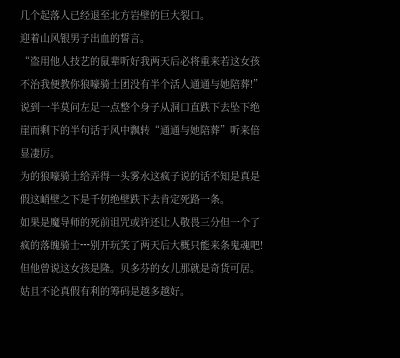几个起落人已经退至北方岩壁的巨大裂口。
迎着山风银男子出血的誓言。
“盗用他人技艺的鼠辈听好我两天后必将重来若这女孩不治我便教你狼嚎骑士团没有半个活人通通与她陪葬!”
说到一半莫问左足一点整个身子从洞口直跌下去坠下绝崖而剩下的半句话于风中飘转“通通与她陪葬”听来倍显凄厉。
为的狼嚎骑士给弄得一头雾水这疯子说的话不知是真是假这峭壁之下是千仞绝壁跌下去肯定死路一条。
如果是魔导师的死前诅咒或许还让人敬畏三分但一个了疯的落魄骑士┅别开玩笑了两天后大概只能来条鬼魂吧!
但他曾说这女孩是隆。贝多芬的女儿那就是奇货可居。姑且不论真假有利的筹码是越多越好。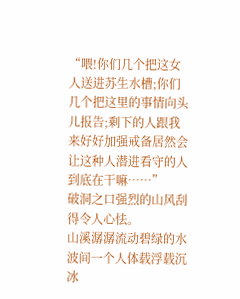“喂!你们几个把这女人送进苏生水槽;你们几个把这里的事情向头儿报告;剩下的人跟我来好好加强戒备居然会让这种人潜进看守的人到底在干嘛……”
破洞之口强烈的山风刮得令人心怯。
山溪潺潺流动碧绿的水波间一个人体载浮载沉冰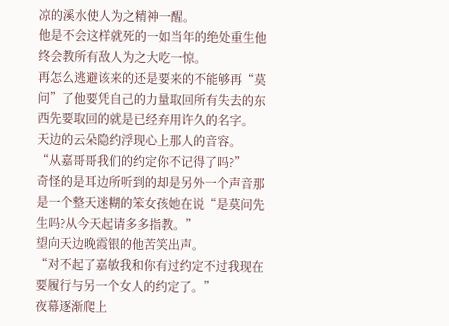凉的溪水使人为之精神一醒。
他是不会这样就死的一如当年的绝处重生他终会教所有敌人为之大吃一惊。
再怎么逃避该来的还是要来的不能够再“莫问”了他要凭自己的力量取回所有失去的东西先要取回的就是已经弃用许久的名字。
天边的云朵隐约浮现心上那人的音容。
“从嘉哥哥我们的约定你不记得了吗?”
奇怪的是耳边所听到的却是另外一个声音那是一个整天迷糊的笨女孩她在说“是莫问先生吗?从今天起请多多指教。”
望向天边晚霞银的他苦笑出声。
“对不起了嘉敏我和你有过约定不过我现在要履行与另一个女人的约定了。”
夜幕逐渐爬上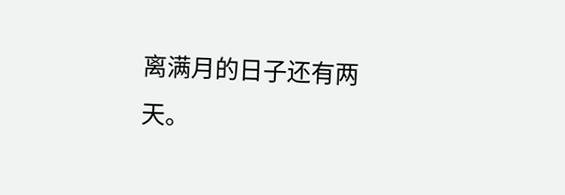离满月的日子还有两天。